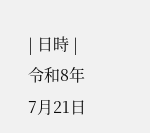| 日時 | 令和8年7月21日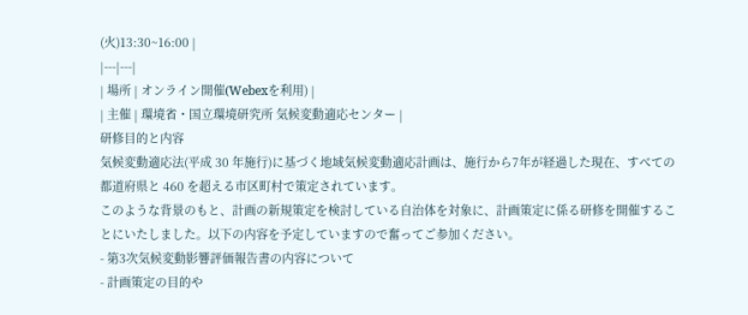(火)13:30~16:00 |
|---|---|
| 場所 | オンライン開催(Webexを利用) |
| 主催 | 環境省・国立環境研究所 気候変動適応センター |
研修目的と内容
気候変動適応法(平成 30 年施行)に基づく地域気候変動適応計画は、施行から7年が経過した現在、すべての都道府県と 460 を超える市区町村で策定されています。
このような背景のもと、計画の新規策定を検討している自治体を対象に、計画策定に係る研修を開催することにいたしました。以下の内容を予定していますので奮ってご参加ください。
- 第3次気候変動影響評価報告書の内容について
- 計画策定の目的や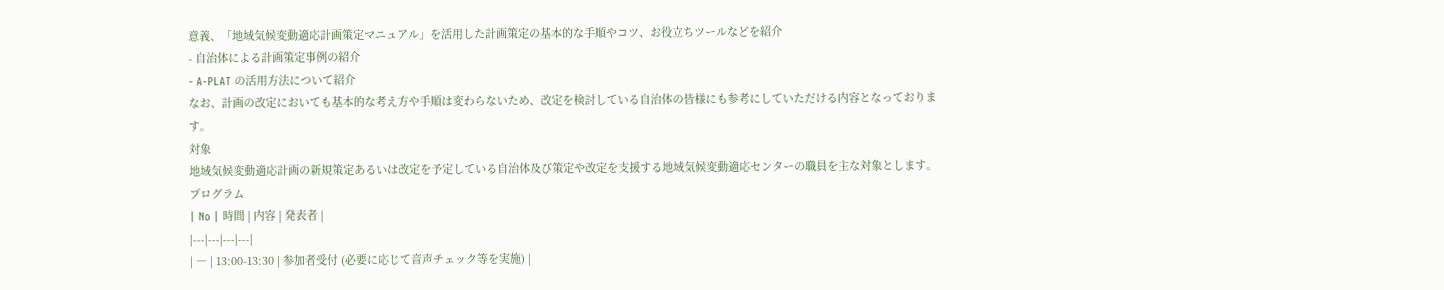意義、「地域気候変動適応計画策定マニュアル」を活用した計画策定の基本的な手順やコツ、お役立ちツールなどを紹介
- 自治体による計画策定事例の紹介
- A-PLAT の活用方法について紹介
なお、計画の改定においても基本的な考え方や手順は変わらないため、改定を検討している自治体の皆様にも参考にしていただける内容となっております。
対象
地域気候変動適応計画の新規策定あるいは改定を予定している自治体及び策定や改定を支援する地域気候変動適応センターの職員を主な対象とします。
プログラム
| No | 時間 | 内容 | 発表者 |
|---|---|---|---|
| ― | 13:00-13:30 | 参加者受付 (必要に応じて音声チェック等を実施) |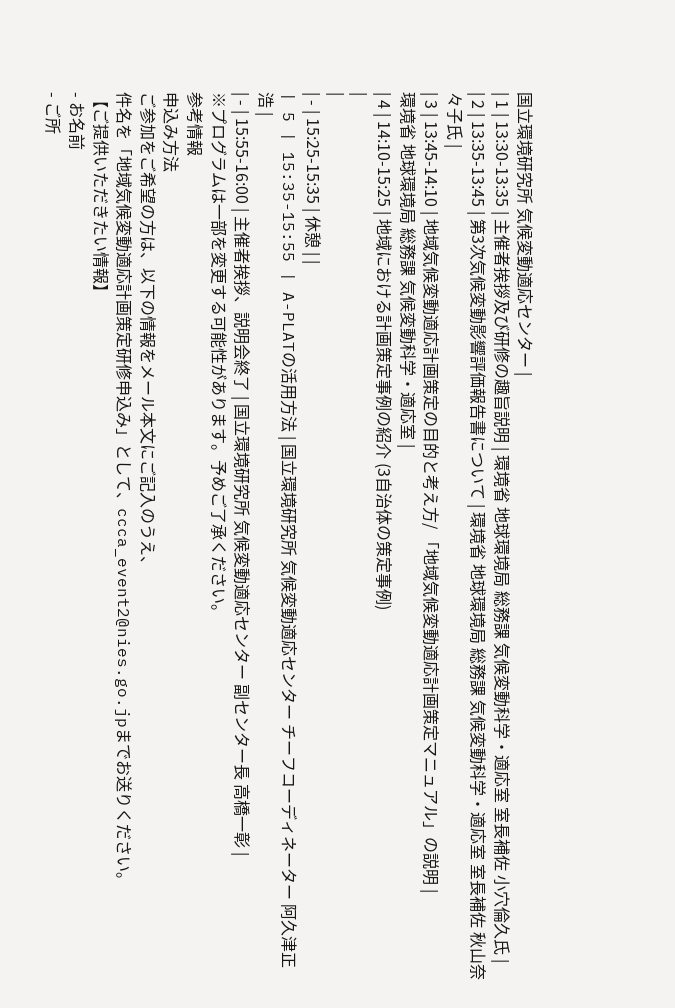国立環境研究所 気候変動適応センター |
| 1 | 13:30-13:35 | 主催者挨拶及び研修の趣旨説明 | 環境省 地球環境局 総務課 気候変動科学・適応室 室長補佐 小穴倫久氏 |
| 2 | 13:35-13:45 | 第3次気候変動影響評価報告書について | 環境省 地球環境局 総務課 気候変動科学・適応室 室長補佐 秋山奈々子氏 |
| 3 | 13:45-14:10 | 地域気候変動適応計画策定の目的と考え方/ 「地域気候変動適応計画策定マニュアル」の説明 |
環境省 地球環境局 総務課 気候変動科学・適応室 |
| 4 | 14:10-15:25 | 地域における計画策定事例の紹介 (3自治体の策定事例)
|
|
| - | 15:25-15:35 | 休憩 | |
| 5 | 15:35-15:55 | A-PLATの活用方法 | 国立環境研究所 気候変動適応センター チーフコーディネーター 阿久津正浩 |
| - | 15:55-16:00 | 主催者挨拶、説明会終了 | 国立環境研究所 気候変動適応センター 副センター長 高橋一彰 |
※プログラムは一部を変更する可能性があります。予めご了承ください。
参考情報
申込み方法
ご参加をご希望の方は、以下の情報をメール本文にご記入のうえ、
件名を「地域気候変動適応計画策定研修申込み」として、ccca_event2@nies.go.jpまでお送りください。
【ご提供いただきたい情報】
- お名前
- ご所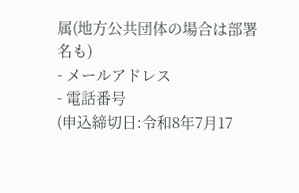属(地方公共団体の場合は部署名も)
- メールアドレス
- 電話番号
(申込締切日:令和8年7月17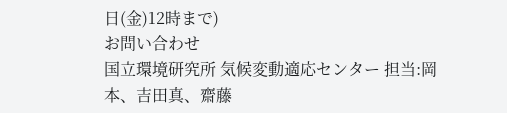日(金)12時まで)
お問い合わせ
国立環境研究所 気候変動適応センター 担当:岡本、吉田真、齋藤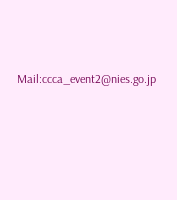Mail:ccca_event2@nies.go.jp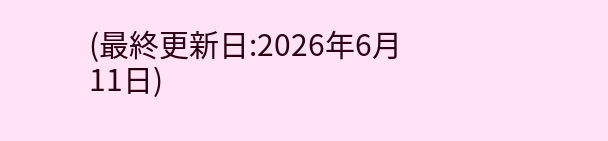(最終更新日:2026年6月11日)